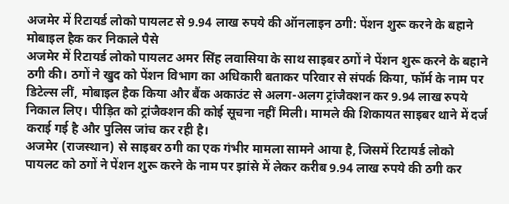अजमेर में रिटायर्ड लोको पायलट से 9.94 लाख रुपये की ऑनलाइन ठगी: पेंशन शुरू करने के बहाने मोबाइल हैक कर निकाले पैसे
अजमेर में रिटायर्ड लोको पायलट अमर सिंह लवासिया के साथ साइबर ठगों ने पेंशन शुरू करने के बहाने ठगी की। ठगों ने खुद को पेंशन विभाग का अधिकारी बताकर परिवार से संपर्क किया, फॉर्म के नाम पर डिटेल्स लीं, मोबाइल हैक किया और बैंक अकाउंट से अलग-अलग ट्रांजैक्शन कर 9.94 लाख रुपये निकाल लिए। पीड़ित को ट्रांजैक्शन की कोई सूचना नहीं मिली। मामले की शिकायत साइबर थाने में दर्ज कराई गई है और पुलिस जांच कर रही है।
अजमेर (राजस्थान) से साइबर ठगी का एक गंभीर मामला सामने आया है, जिसमें रिटायर्ड लोको पायलट को ठगों ने पेंशन शुरू करने के नाम पर झांसे में लेकर करीब 9.94 लाख रुपये की ठगी कर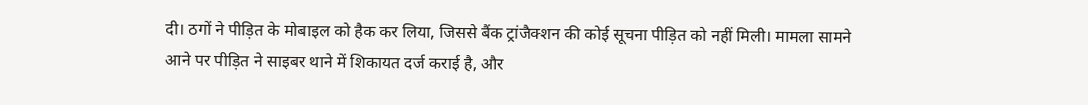दी। ठगों ने पीड़ित के मोबाइल को हैक कर लिया, जिससे बैंक ट्रांजैक्शन की कोई सूचना पीड़ित को नहीं मिली। मामला सामने आने पर पीड़ित ने साइबर थाने में शिकायत दर्ज कराई है, और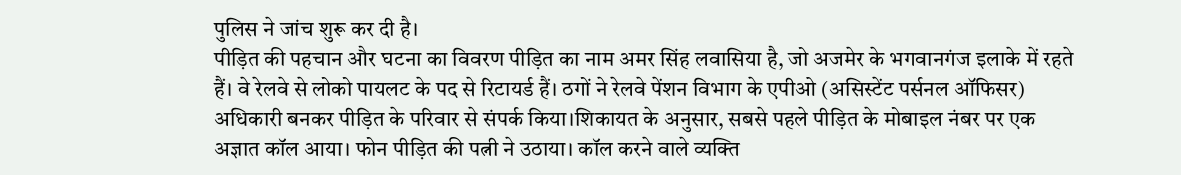पुलिस ने जांच शुरू कर दी है।
पीड़ित की पहचान और घटना का विवरण पीड़ित का नाम अमर सिंह लवासिया है, जो अजमेर के भगवानगंज इलाके में रहते हैं। वे रेलवे से लोको पायलट के पद से रिटायर्ड हैं। ठगों ने रेलवे पेंशन विभाग के एपीओ (असिस्टेंट पर्सनल ऑफिसर) अधिकारी बनकर पीड़ित के परिवार से संपर्क किया।शिकायत के अनुसार, सबसे पहले पीड़ित के मोबाइल नंबर पर एक अज्ञात कॉल आया। फोन पीड़ित की पत्नी ने उठाया। कॉल करने वाले व्यक्ति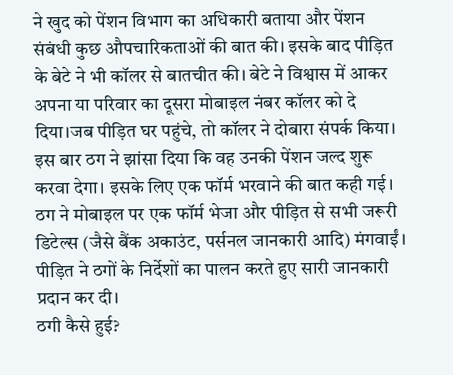ने खुद को पेंशन विभाग का अधिकारी बताया और पेंशन संबंधी कुछ औपचारिकताओं की बात की। इसके बाद पीड़ित के बेटे ने भी कॉलर से बातचीत की। बेटे ने विश्वास में आकर अपना या परिवार का दूसरा मोबाइल नंबर कॉलर को दे दिया।जब पीड़ित घर पहुंचे, तो कॉलर ने दोबारा संपर्क किया। इस बार ठग ने झांसा दिया कि वह उनकी पेंशन जल्द शुरू करवा देगा। इसके लिए एक फॉर्म भरवाने की बात कही गई। ठग ने मोबाइल पर एक फॉर्म भेजा और पीड़ित से सभी जरूरी डिटेल्स (जैसे बैंक अकाउंट, पर्सनल जानकारी आदि) मंगवाईं। पीड़ित ने ठगों के निर्देशों का पालन करते हुए सारी जानकारी प्रदान कर दी।
ठगी कैसे हुई?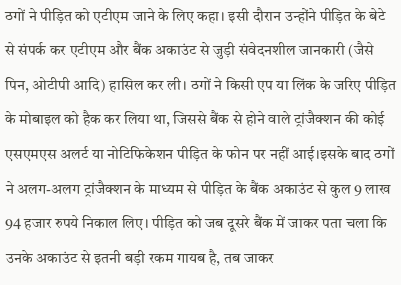ठगों ने पीड़ित को एटीएम जाने के लिए कहा। इसी दौरान उन्होंने पीड़ित के बेटे से संपर्क कर एटीएम और बैंक अकाउंट से जुड़ी संवेदनशील जानकारी (जैसे पिन, ओटीपी आदि) हासिल कर ली। ठगों ने किसी एप या लिंक के जरिए पीड़ित के मोबाइल को हैक कर लिया था, जिससे बैंक से होने वाले ट्रांजैक्शन की कोई एसएमएस अलर्ट या नोटिफिकेशन पीड़ित के फोन पर नहीं आई।इसके बाद ठगों ने अलग-अलग ट्रांजैक्शन के माध्यम से पीड़ित के बैंक अकाउंट से कुल 9 लाख 94 हजार रुपये निकाल लिए। पीड़ित को जब दूसरे बैंक में जाकर पता चला कि उनके अकाउंट से इतनी बड़ी रकम गायब है, तब जाकर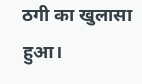ठगी का खुलासा हुआ।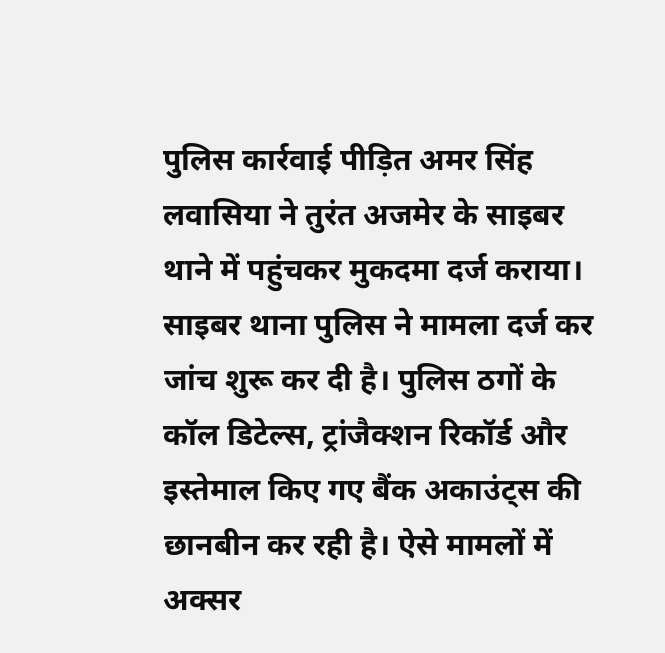पुलिस कार्रवाई पीड़ित अमर सिंह लवासिया ने तुरंत अजमेर के साइबर थाने में पहुंचकर मुकदमा दर्ज कराया। साइबर थाना पुलिस ने मामला दर्ज कर जांच शुरू कर दी है। पुलिस ठगों के कॉल डिटेल्स, ट्रांजैक्शन रिकॉर्ड और इस्तेमाल किए गए बैंक अकाउंट्स की छानबीन कर रही है। ऐसे मामलों में अक्सर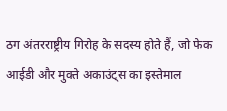ठग अंतरराष्ट्रीय गिरोह के सदस्य होते हैं, जो फेक आईडी और मुक्ते अकाउंट्स का इस्तेमाल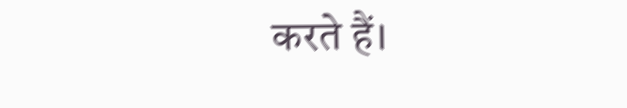करते हैं।